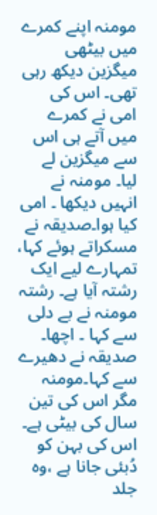مومنہ اپنے کمرے میں بیٹھی میگزین دیکھ رہی تھی۔ اس کی
امی نے کمرے میں آتے ہی اس سے میگزین لے لیا۔ مومنہ نے انہیں دیکھا ۔ امی
کیا ہوا۔صدیقہ نے مسکراتے ہوئے کہا، تمہارے لیے ایک رشتہ آیا ہے۔ رشتہ
مومنہ نے بے دلی سے کہا ۔ اچھا۔
صدیقہ نے دھیرے سے کہا۔مومنہ مگر اس کی تین سال کی بیٹی ہے۔ اس کی بہن کو
دُبئی جانا ہے ،وہ جلد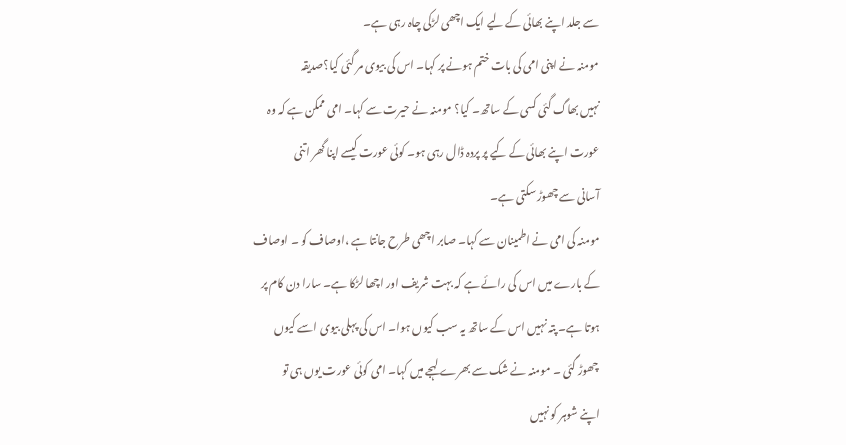سے جلد اپنے بھائی کے لیے ایک اچھی لڑکی چاہ رہی ہے۔
مومنہ نے اپنی امی کی بات ختم ہونے پر کہا۔ اس کی بیوی مر گئی کیا؟صدیقہ
نہیں بھاگ گئی کسی کے ساتھ۔ کیا؟ مومنہ نے حیرت سے کہا۔ امی ممکن ہے کہ وہ
عورت اپنے بھائی کے کیے پر پردہ ڈال رہی ہو۔ کوئی عورت کیسے اپنا گھر اتنی
آسانی سے چھوڑ سکتی ہے۔
مومنہ کی امی نے اطمینان سے کہا۔ صابر اچھی طرح جانتا ہے ،اوصاف کو ۔ اوصاف
کے بارے میں اس کی رائے ہے کہ بہت شریف اور اچھا لڑکا ہے۔ سارا دن کام پر
ہوتا ہے۔ پتہ نہیں اس کے ساتھ یہ سب کیوں ہوا۔ اس کی پہلی بیوی اسے کیوں
چھوڑ گئی ۔ مومنہ نے شک سے بھرے لہجے میں کہا۔ امی کوئی عورت یوں ہی تو
اپنے شوہر کو نہیں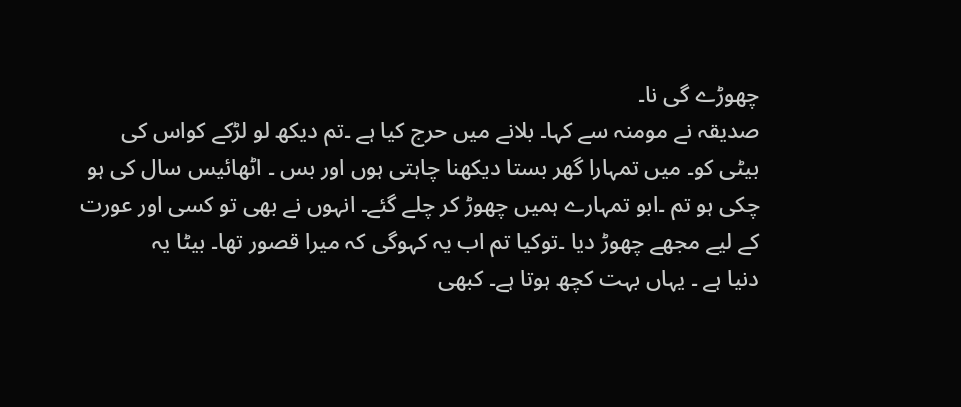چھوڑے گی نا۔
صدیقہ نے مومنہ سے کہا۔ بلانے میں حرج کیا ہے ۔تم دیکھ لو لڑکے کواس کی
بیٹی کو۔ میں تمہارا گھر بستا دیکھنا چاہتی ہوں اور بس ۔ اٹھائیس سال کی ہو
چکی ہو تم ۔ابو تمہارے ہمیں چھوڑ کر چلے گئے۔ انہوں نے بھی تو کسی اور عورت
کے لیے مجھے چھوڑ دیا ۔توکیا تم اب یہ کہوگی کہ میرا قصور تھا۔ بیٹا یہ
دنیا ہے ۔ یہاں بہت کچھ ہوتا ہے۔ کبھی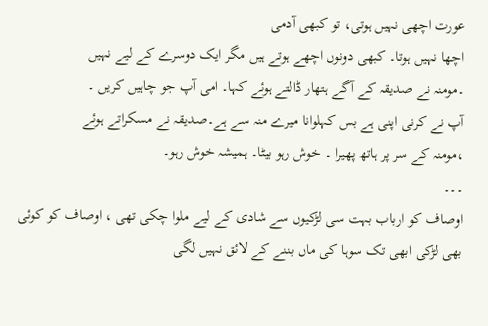عورت اچھی نہیں ہوتی، تو کبھی آدمی
اچھا نہیں ہوتا۔ کبھی دونوں اچھے ہوتے ہیں مگر ایک دوسرے کے لیے نہیں
۔مومنہ نے صدیقہ کے آگے ہتھار ڈالتے ہوئے کہا۔ امی آپ جو چاہیں کریں ۔
آپ نے کرنی اپنی ہے بس کہلوانا میرے منہ سے ہے۔صدیقہ نے مسکراتے ہوئے
،مومنہ کے سر پر ہاتھ پھیرا ۔ خوش رہو بیٹا۔ ہمیشہ خوش رہو۔
۔۔۔
اوصاف کو ارباب بہت سی لڑکیوں سے شادی کے لیے ملوا چکی تھی ، اوصاف کو کوئی
بھی لڑکی ابھی تک سوہا کی ماں بننے کے لائق نہیں لگی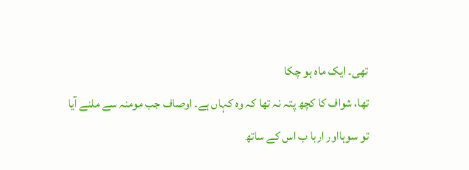تھی۔ ایک ماہ ہو چکا
تھا، شواف کا کچھ پتہ نہ تھا کہ وہ کہاں ہے۔ اوصاف جب مومنہ سے ملنے آیا
تو سوہااور اربا ب اس کے ساتھ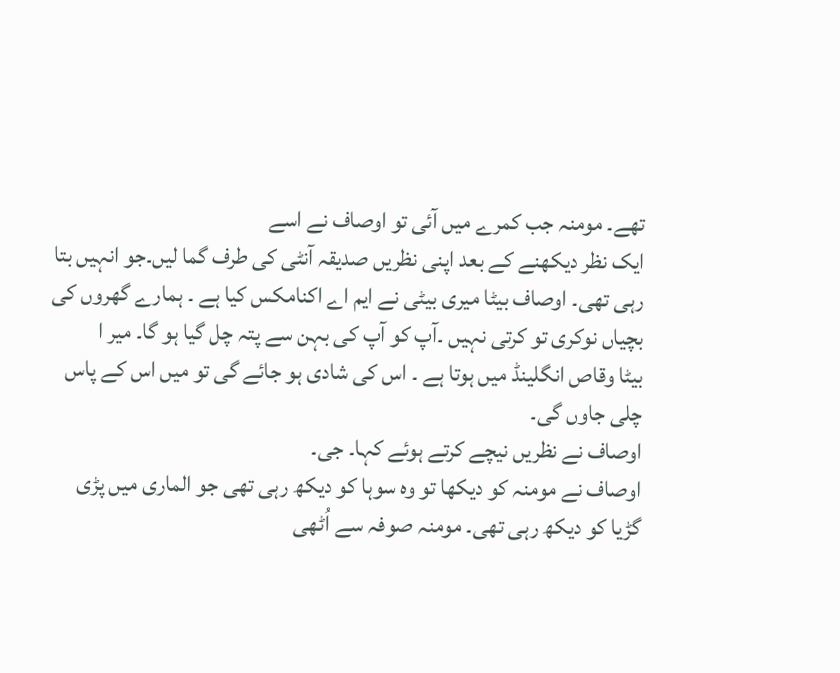تھے۔ مومنہ جب کمرے میں آئی تو اوصاف نے اسے
ایک نظر دیکھنے کے بعد اپنی نظریں صدیقہ آنٹی کی طرف گما لیں۔جو انہیں بتا
رہی تھی۔ اوصاف بیٹا میری بیٹی نے ایم اے اکنامکس کیا ہے ۔ ہمارے گھروں کی
بچیاں نوکری تو کرتی نہیں ۔آپ کو آپ کی بہن سے پتہ چل گیا ہو گا۔ میر ا
بیٹا وقاص انگلینڈ میں ہوتا ہے ۔ اس کی شادی ہو جائے گی تو میں اس کے پاس
چلی جاوں گی۔
اوصاف نے نظریں نیچے کرتے ہوئے کہا۔ جی۔
اوصاف نے مومنہ کو دیکھا تو وہ سوہا کو دیکھ رہی تھی جو الماری میں پڑی
گڑیا کو دیکھ رہی تھی۔ مومنہ صوفہ سے اُٹھی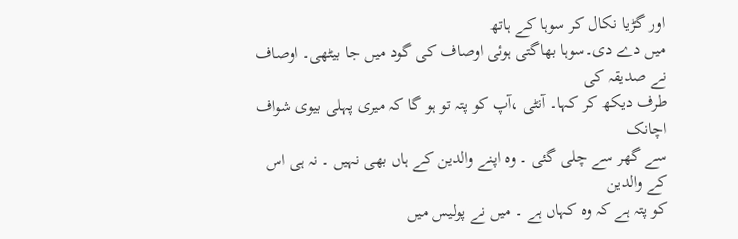اور گڑیا نکال کر سوہا کے ہاتھ
میں دے دی۔سوہا بھاگتی ہوئی اوصاف کی گود میں جا بیٹھی۔ اوصاف نے صدیقہ کی
طرف دیکھ کر کہا۔ آنٹی ،آپ کو پتہ تو ہو گا کہ میری پہلی بیوی شواف اچانک
سے گھر سے چلی گئی ۔ وہ اپنے والدین کے ہاں بھی نہیں ۔ نہ ہی اس کے والدین
کو پتہ ہے کہ وہ کہاں ہے ۔ میں نے پولیس میں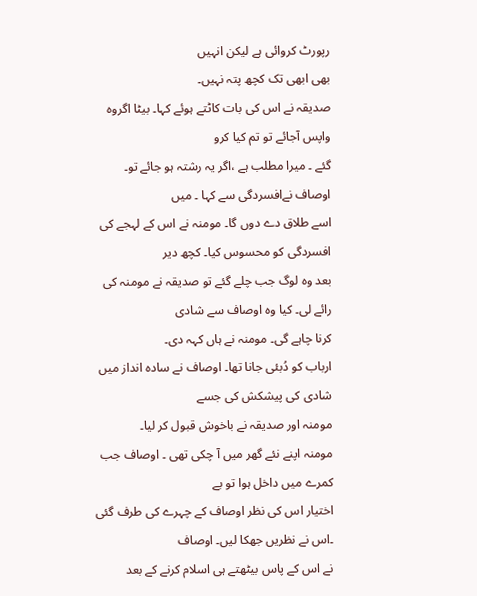رپورٹ کروائی ہے لیکن انہیں
بھی ابھی تک کچھ پتہ نہیں۔
صدیقہ نے اس کی بات کاٹتے ہوئے کہا۔ بیٹا اگروہ واپس آجائے تو تم کیا کرو
گئے ۔ میرا مطلب ہے ،اگر یہ رشتہ ہو جائے تو۔ اوصاف نےافسردگی سے کہا ۔ میں
اسے طلاق دے دوں گا۔ مومنہ نے اس کے لہجے کی افسردگی کو محسوس کیا۔ کچھ دیر
بعد وہ لوگ جب چلے گئے تو صدیقہ نے مومنہ کی رائے لی۔ کیا وہ اوصاف سے شادی
کرنا چاہے گی۔ مومنہ نے ہاں کہہ دی۔
ارباب کو دُبئی جانا تھا۔ اوصاف نے سادہ انداز میں شادی کی پیشکش کی جسے
مومنہ اور صدیقہ نے باخوش قبول کر لیا۔
مومنہ اپنے نئے گھر میں آ چکی تھی ۔ اوصاف جب کمرے میں داخل ہوا تو بے
اختیار اس کی نظر اوصاف کے چہرے کی طرف گئی ۔اس نے نظریں جھکا لیں۔ اوصاف
نے اس کے پاس بیٹھتے ہی اسلام کرنے کے بعد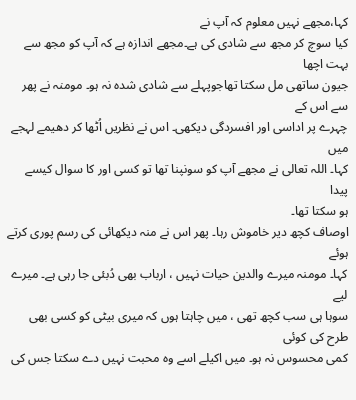کہا،مجھے نہیں معلوم کہ آپ نے
کیا سوچ کر مجھ سے شادی کی ہے۔مجھے اندازہ ہے کہ آپ کو مجھ سے بہت اچھا
جیون ساتھی مل سکتا تھاجوپہلے سے شادی شدہ نہ ہو۔ مومنہ نے پھر سے اس کے
چہرے پر اداسی اور افسردگی دیکھی۔ اس نے نظریں اُٹھا کر دھیمے لہجے میں
کہا۔ اللہ تعالی نے مجھے آپ کو سونپنا تھا تو کسی اور کا سوال کیسے پیدا
ہو سکتا تھا۔
اوصاف کچھ دیر خاموش رہا۔ پھر اس نے منہ دیکھائی کی رسم پوری کرتے ہوئے
کہا۔ مومنہ میرے والدین حیات نہیں ، ارباب بھی دُبئی جا رہی ہے۔ میرے لیے
سوہا ہی سب کچھ تھی ، میں چاہتا ہوں کہ میری بیٹی کو کسی بھی طرح کی کوئی
کمی محسوس نہ ہو۔ میں اکیلے اسے وہ محبت نہیں دے سکتا جس کی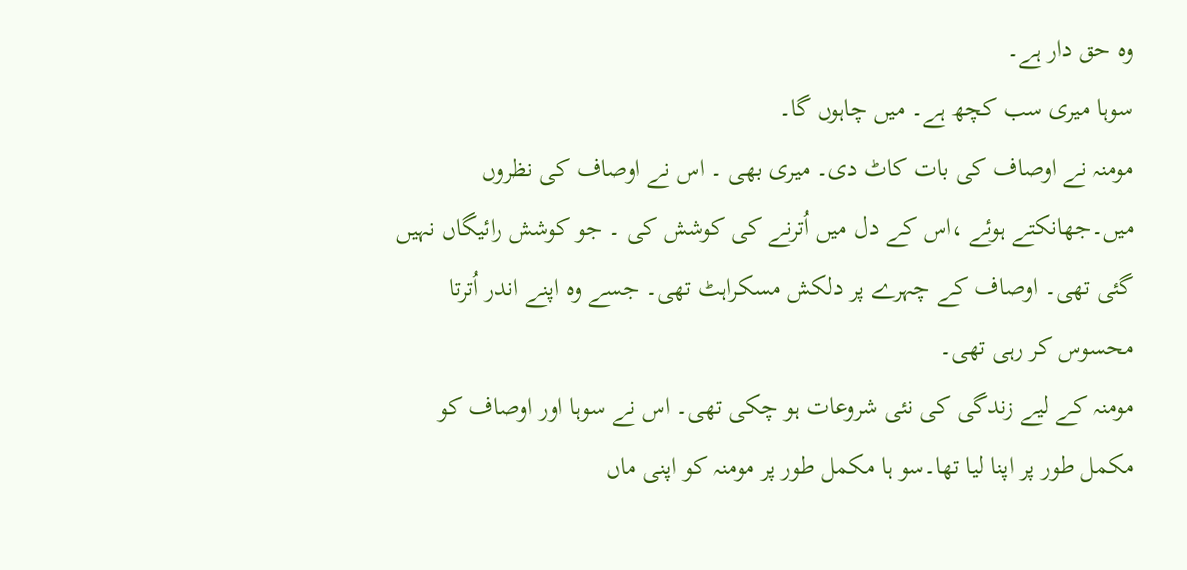وہ حق دار ہے۔
سوہا میری سب کچھ ہے۔ میں چاہوں گا۔
مومنہ نے اوصاف کی بات کاٹ دی۔ میری بھی ۔ اس نے اوصاف کی نظروں
میں۔جھانکتے ہوئے ،اس کے دل میں اُترنے کی کوشش کی ۔ جو کوشش رائیگاں نہیں
گئی تھی۔ اوصاف کے چہرے پر دلکش مسکراہٹ تھی۔ جسے وہ اپنے اندر اُترتا
محسوس کر رہی تھی۔
مومنہ کے لیے زندگی کی نئی شروعات ہو چکی تھی۔ اس نے سوہا اور اوصاف کو
مکمل طور پر اپنا لیا تھا۔سو ہا مکمل طور پر مومنہ کو اپنی ماں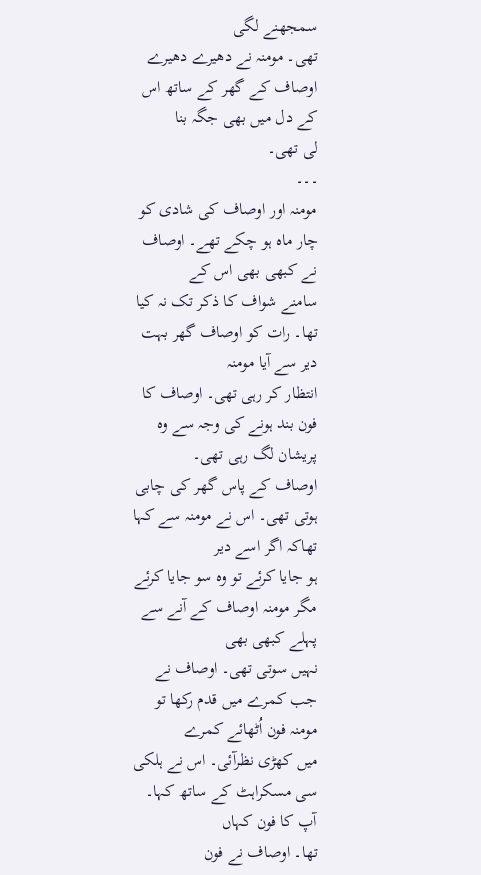سمجھنے لگی
تھی۔ مومنہ نے دھیرے دھیرے اوصاف کے گھر کے ساتھ اس کے دل میں بھی جگہ بنا
لی تھی۔
۔۔۔
مومنہ اور اوصاف کی شادی کو چار ماہ ہو چکے تھے۔ اوصاف نے کبھی بھی اس کے
سامنے شواف کا ذکر تک نہ کیا تھا۔ رات کو اوصاف گھر بہت دیر سے آیا مومنہ
انتظار کر رہی تھی۔ اوصاف کا فون بند ہونے کی وجہ سے وہ پریشان لگ رہی تھی۔
اوصاف کے پاس گھر کی چابی ہوتی تھی۔ اس نے مومنہ سے کہا تھاکہ اگر اسے دیر
ہو جایا کرئے تو وہ سو جایا کرئے مگر مومنہ اوصاف کے آنے سے پہلے کبھی بھی
نہیں سوتی تھی۔ اوصاف نے جب کمرے میں قدم رکھا تو مومنہ فون اُٹھائے کمرے
میں کھڑی نظرآئی۔ اس نے ہلکی سی مسکراہٹ کے ساتھ کہا۔ آپ کا فون کہاں
تھا۔ اوصاف نے فون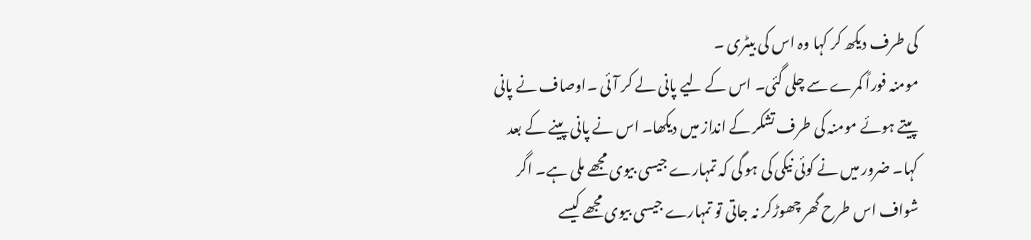کی طرف دیکھ کر کہا وہ اس کی بیٹری ۔
مومنہ فوراً کمرے سے چلی گئی۔ اس کے لیے پانی لے کر آئی ۔اوصاف نے پانی
پیتے ہوئے مومنہ کی طرف تشکر کے انداز میں دیکھا۔ اس نے پانی پینے کے بعد
کہا۔ ضرور میں نے کوئی نیکی کی ہو گی کہ تمہارے جیسی بیوی مجھے ملی ہے۔ اگر
شواف اس طرح گھر چھوڑکر نہ جاتی تو تمہارے جیسی بیوی مجھے کیسے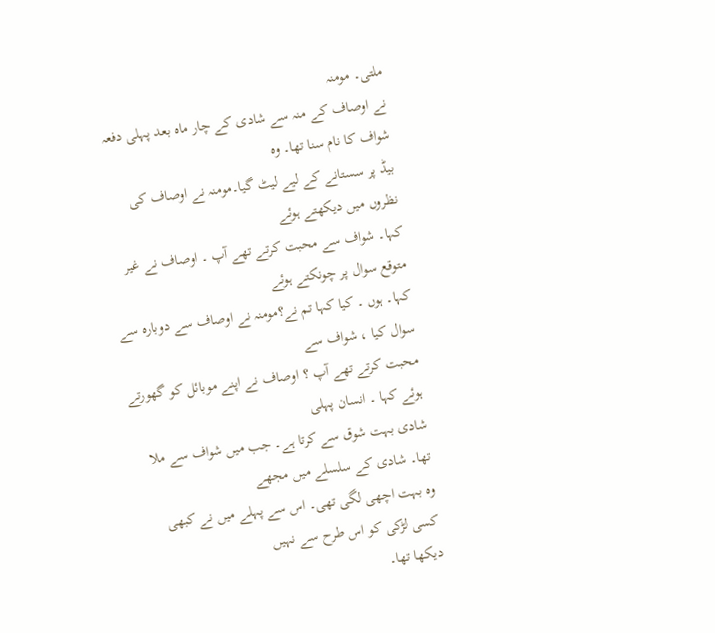ملتی۔ مومنہ
نے اوصاف کے منہ سے شادی کے چار ماہ بعد پہلی دفعہ شواف کا نام سنا تھا۔ وہ
بیڈ پر سستانے کے لیے لیٹ گیا۔مومنہ نے اوصاف کی نظروں میں دیکھتے ہوئے
کہا۔ شواف سے محبت کرتے تھے آپ ۔ اوصاف نے غیر متوقع سوال پر چونکتے ہوئے
کہا۔ ہوں ۔ کیا کہا تم نے؟مومنہ نے اوصاف سے دوبارہ سے سوال کیا ، شواف سے
محبت کرتے تھے آپ ؟ اوصاف نے اپنے موبائل کو گھورتے ہوئے کہا ۔ انسان پہلی
شادی بہت شوق سے کرتا ہے۔ جب میں شواف سے ملا تھا۔ شادی کے سلسلے میں مجھے
وہ بہت اچھی لگی تھی۔ اس سے پہلے میں نے کبھی کسی لڑکی کو اس طرح سے نہیں
دیکھا تھا۔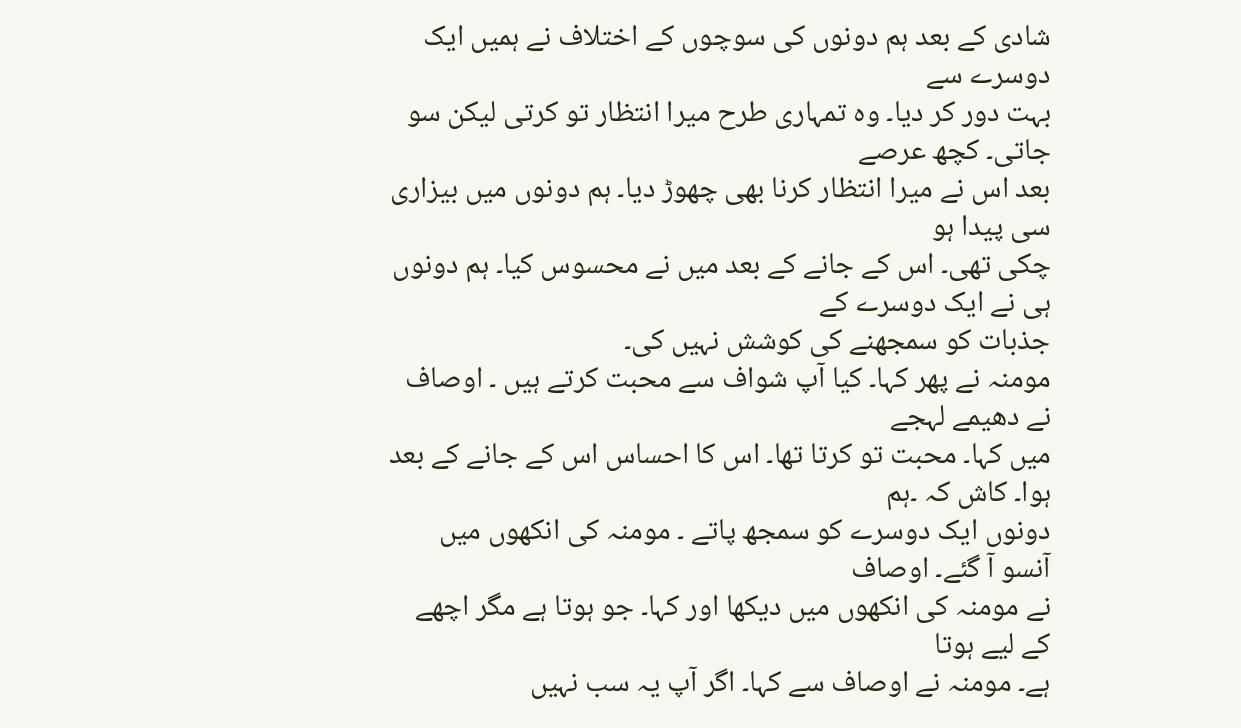شادی کے بعد ہم دونوں کی سوچوں کے اختلاف نے ہمیں ایک دوسرے سے
بہت دور کر دیا۔ وہ تمہاری طرح میرا انتظار تو کرتی لیکن سو جاتی۔ کچھ عرصے
بعد اس نے میرا انتظار کرنا بھی چھوڑ دیا۔ ہم دونوں میں بیزاری سی پیدا ہو
چکی تھی۔ اس کے جانے کے بعد میں نے محسوس کیا۔ ہم دونوں ہی نے ایک دوسرے کے
جذبات کو سمجھنے کی کوشش نہیں کی۔
مومنہ نے پھر کہا۔ کیا آپ شواف سے محبت کرتے ہیں ۔ اوصاف نے دھیمے لہجے
میں کہا۔ محبت تو کرتا تھا۔ اس کا احساس اس کے جانے کے بعد ہوا۔ کاش کہ ۔ہم
دونوں ایک دوسرے کو سمجھ پاتے ۔ مومنہ کی انکھوں میں آنسو آ گئے۔ اوصاف
نے مومنہ کی انکھوں میں دیکھا اور کہا۔ جو ہوتا ہے مگر اچھے کے لیے ہوتا
ہے۔ مومنہ نے اوصاف سے کہا۔ اگر آپ یہ سب نہیں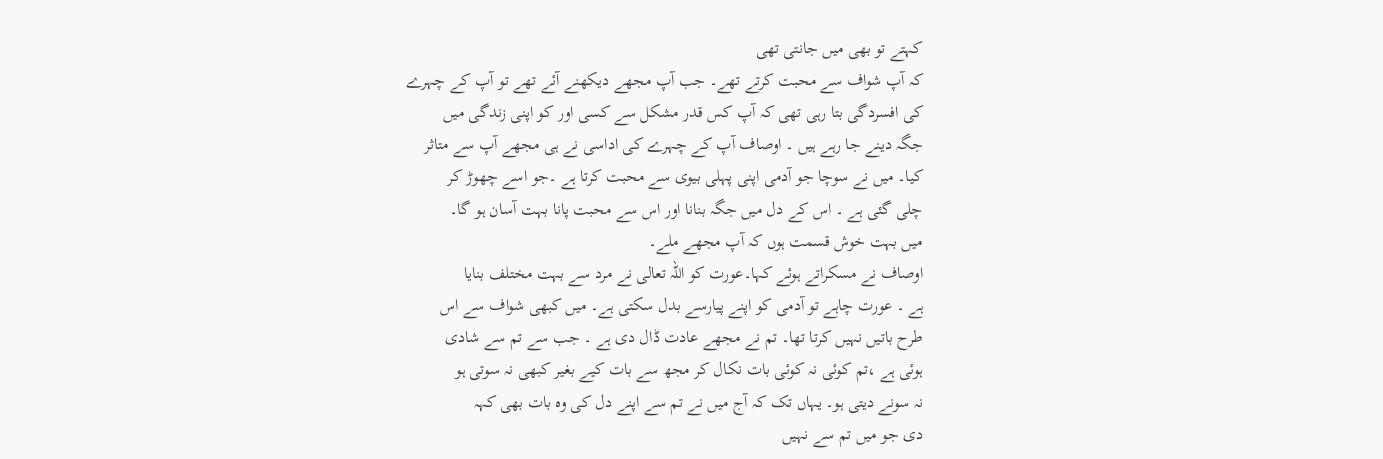کہتے تو بھی میں جانتی تھی
کہ آپ شواف سے محبت کرتے تھے۔ جب آپ مجھے دیکھنے آئے تھے تو آپ کے چہرے
کی افسردگی بتا رہی تھی کہ آپ کس قدر مشکل سے کسی اور کو اپنی زندگی میں
جگہ دینے جا رہے ہیں ۔ اوصاف آپ کے چہرے کی اداسی نے ہی مجھے آپ سے متاثر
کیا۔ میں نے سوچا جو آدمی اپنی پہلی بیوی سے محبت کرتا ہے ۔جو اسے چھوڑ کر
چلی گئی ہے ۔ اس کے دل میں جگہ بنانا اور اس سے محبت پانا بہت آسان ہو گا۔
میں بہت خوش قسمت ہوں کہ آپ مجھے ملے۔
اوصاف نے مسکراتے ہوئے کہا۔عورت کو اللہ تعالی نے مرد سے بہت مختلف بنایا
ہے ۔ عورت چاہے تو آدمی کو اپنے پیارسے بدل سکتی ہے۔ میں کبھی شواف سے اس
طرح باتیں نہیں کرتا تھا۔ تم نے مجھے عادت ڈال دی ہے ۔ جب سے تم سے شادی
ہوئی ہے ،تم کوئی نہ کوئی بات نکال کر مجھ سے بات کیے بغیر کبھی نہ سوتی ہو
نہ سونے دیتی ہو۔ یہاں تک کہ آج میں نے تم سے اپنے دل کی وہ بات بھی کہہ
دی جو میں تم سے نہیں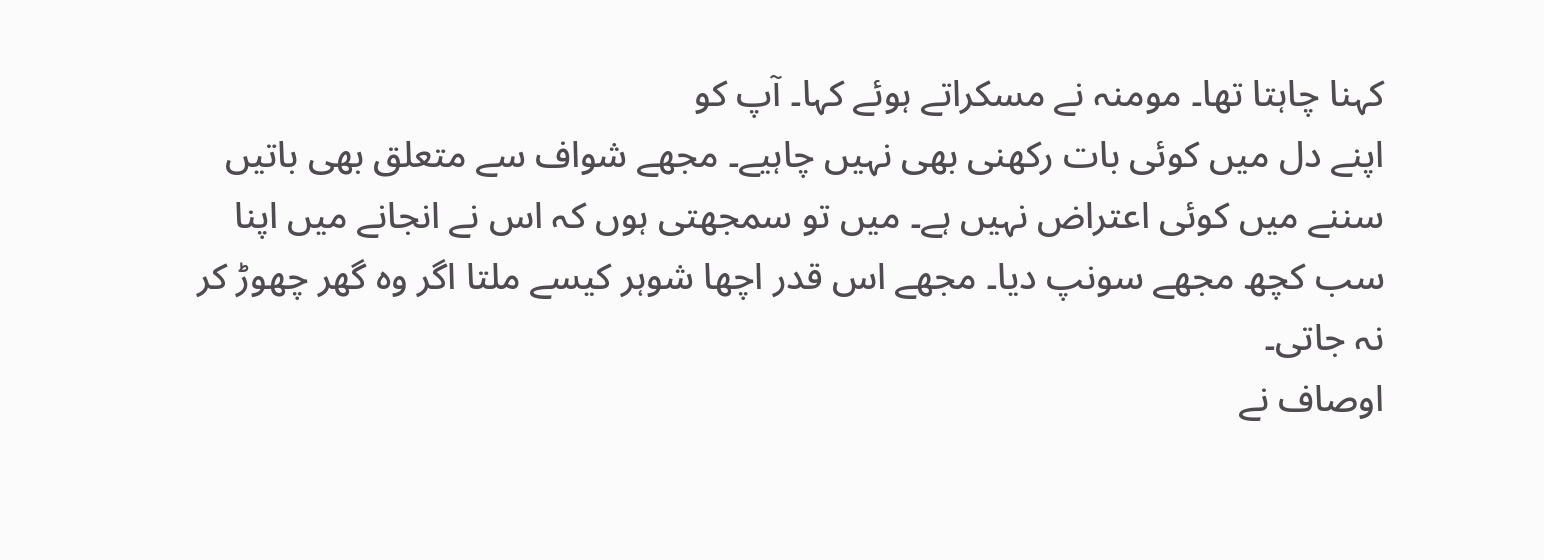کہنا چاہتا تھا۔ مومنہ نے مسکراتے ہوئے کہا۔ آپ کو
اپنے دل میں کوئی بات رکھنی بھی نہیں چاہیے۔ مجھے شواف سے متعلق بھی باتیں
سننے میں کوئی اعتراض نہیں ہے۔ میں تو سمجھتی ہوں کہ اس نے انجانے میں اپنا
سب کچھ مجھے سونپ دیا۔ مجھے اس قدر اچھا شوہر کیسے ملتا اگر وہ گھر چھوڑ کر
نہ جاتی۔
اوصاف نے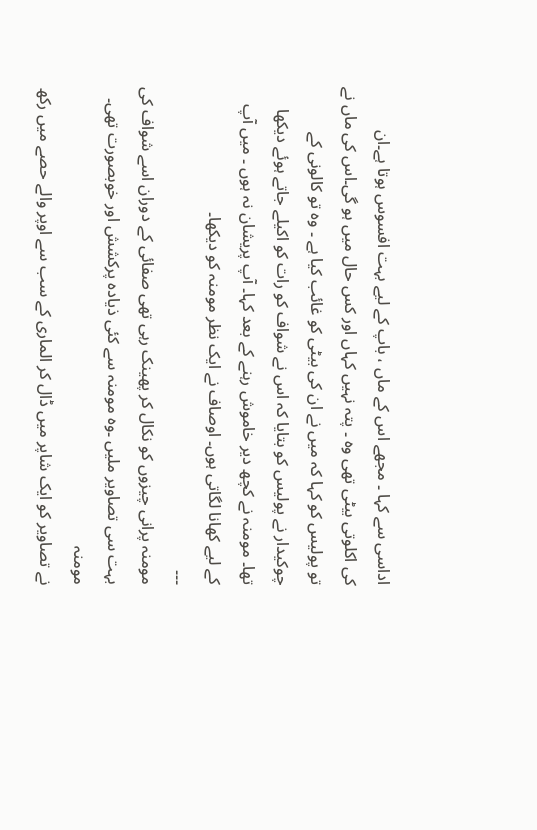اداسی سے کہا ۔ مجھے اس کے ماں ، باپ کے لیے بہت افسوس ہوتا ہے۔ان
کی اکلوتی بیٹی تھی وہ ۔ پتہ نہیں کہاں اور کس حال میں ہو گی۔اس کی ماں نے
تو پولیس کو کہا کہ میں نے ان کی بیٹی کو غائب کیا ہے ۔ وہ تو کالونی کے
چوکیدار نے پولیس کو بتایا کہ اس نے شواف کو رات کو اکیلے جاتے ہوئے دیکھا
تھا۔ مومنہ نے کچھ دیر خاموش رہنے کے بعد کہا۔ آپ پریشان نہ ہوں ۔ میں آپ
کے لیے کھانا لگاتی ہوں۔ اوصاف نے ایک نظر مومنہ کو دیکھا۔
۔۔۔
مومنہ پرانی چیزوں کو نکال کر پھینک رہی تھی صفائی کے دوران اسے شواف کی
بہت سی تصاویر ملیں ۔وہ مومنہ سے کئی ذیادہ پرکشش اور خوبصورت تھی۔ مومنہ
نے تصاویر کو ایک شاپر میں ڈال کر الماری کے سب سے اوپر والے حصے میں رکھ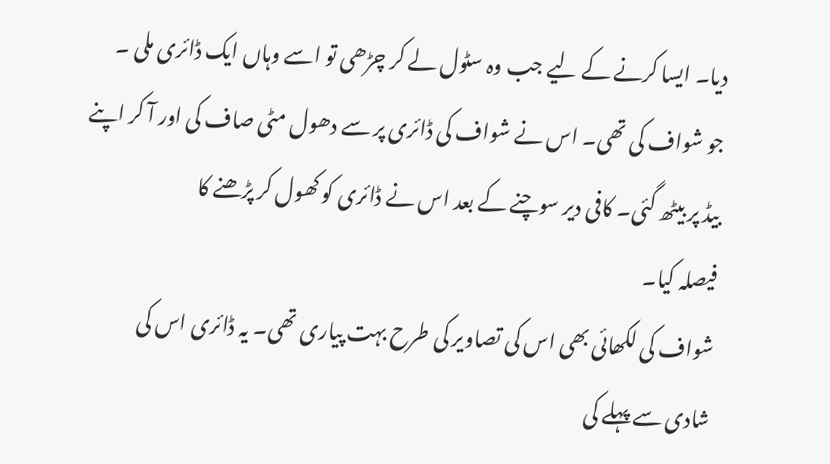دیا۔ ایسا کرنے کے لیے جب وہ سٹول لے کر چڑھی تو اسے وہاں ایک ڈائری ملی ۔
جو شواف کی تھی۔ اس نے شواف کی ڈائری پر سے دھول مٹی صاف کی اور آ کر اپنے
بیڈ پر بیٹھ گئی۔ کافی دیر سوچنے کے بعد اس نے ڈائری کو کھول کر پڑھنے کا
فیصلہ کیا۔
شواف کی لکھائی بھی اس کی تصاویر کی طرح بہت پیاری تھی۔ یہ ڈائری اس کی
شادی سے پہلے کی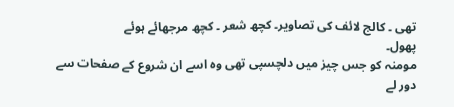تھی ۔ کالج لائف کی تصاویر۔ کچھ شعر ۔ کچھ مرجھائے ہوئے
پھول۔
مومنہ کو جس چیز میں دلچسپی تھی وہ اسے ان شروع کے صفحات سے دور لے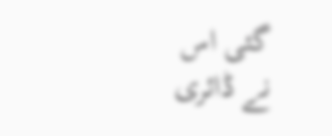گئی اس
نے ڈائری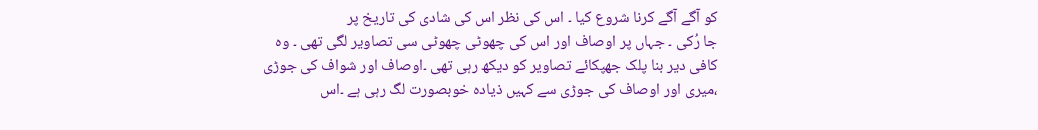کو آگے آگے کرنا شروع کیا ۔ اس کی نظر اس کی شادی کی تاریخ پر
جا رُکی ۔ جہاں پر اوصاف اور اس کی چھوٹی چھوٹی سی تصاویر لگی تھی ۔ وہ
کافی دیر بنا پلک جھپکائے تصاویر کو دیکھ رہی تھی ۔اوصاف اور شواف کی جوڑی
،میری اور اوصاف کی جوڑی سے کہیں ذیادہ خوبصورت لگ رہی ہے ۔اس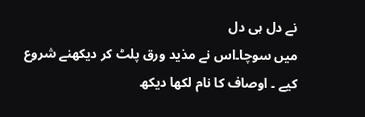نے دل ہی دل
میں سوچا۔اس نے مذید ورق پلٹ کر دیکھنے شروع کیے ۔ اوصاف کا نام لکھا دیکھ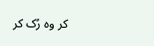کر وہ رُک کر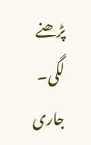پڑھنے لگی۔
جاری